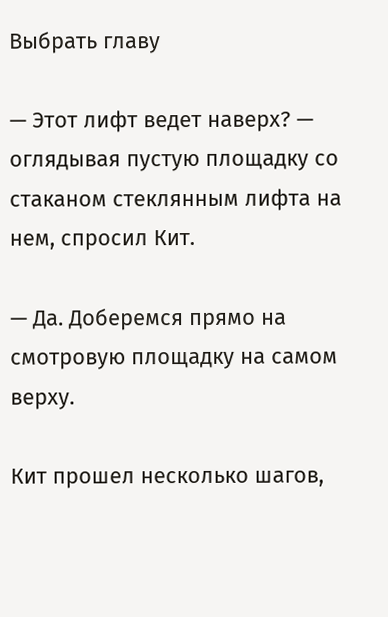Выбрать главу

— Этот лифт ведет наверх? — оглядывая пустую площадку со стаканом стеклянным лифта на нем, спросил Кит.

— Да. Доберемся прямо на смотровую площадку на самом верху.

Кит прошел несколько шагов,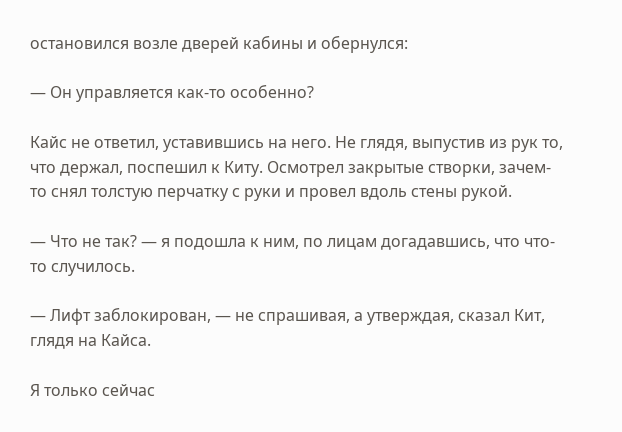остановился возле дверей кабины и обернулся:

— Он управляется как-то особенно?

Кайс не ответил, уставившись на него. Не глядя, выпустив из рук то, что держал, поспешил к Киту. Осмотрел закрытые створки, зачем-то снял толстую перчатку с руки и провел вдоль стены рукой.

— Что не так? — я подошла к ним, по лицам догадавшись, что что-то случилось.

— Лифт заблокирован, — не спрашивая, а утверждая, сказал Кит, глядя на Кайса.

Я только сейчас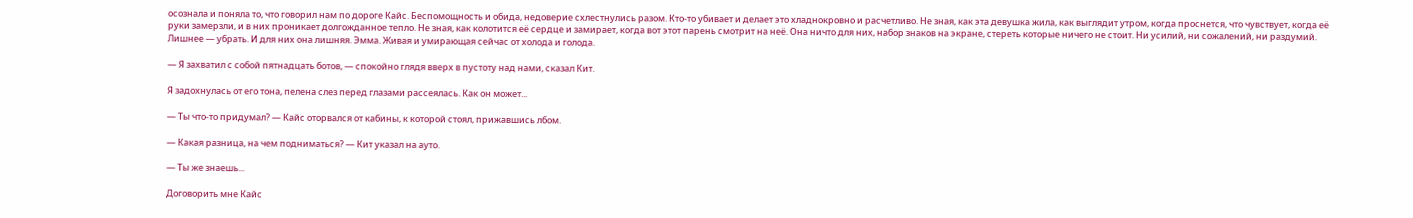осознала и поняла то, что говорил нам по дороге Кайс. Беспомощность и обида, недоверие схлестнулись разом. Кто-то убивает и делает это хладнокровно и расчетливо. Не зная, как эта девушка жила, как выглядит утром, когда проснется, что чувствует, когда её руки замерзли, и в них проникает долгожданное тепло. Не зная, как колотится её сердце и замирает, когда вот этот парень смотрит на неё. Она ничто для них, набор знаков на экране, стереть которые ничего не стоит. Ни усилий, ни сожалений, ни раздумий. Лишнее — убрать. И для них она лишняя. Эмма. Живая и умирающая сейчас от холода и голода.

— Я захватил с собой пятнадцать ботов, — спокойно глядя вверх в пустоту над нами, сказал Кит.

Я задохнулась от его тона, пелена слез перед глазами рассеялась. Как он может...

— Ты что-то придумал? — Кайс оторвался от кабины, к которой стоял, прижавшись лбом.

— Какая разница, на чем подниматься? — Кит указал на ауто.

— Ты же знаешь...

Договорить мне Кайс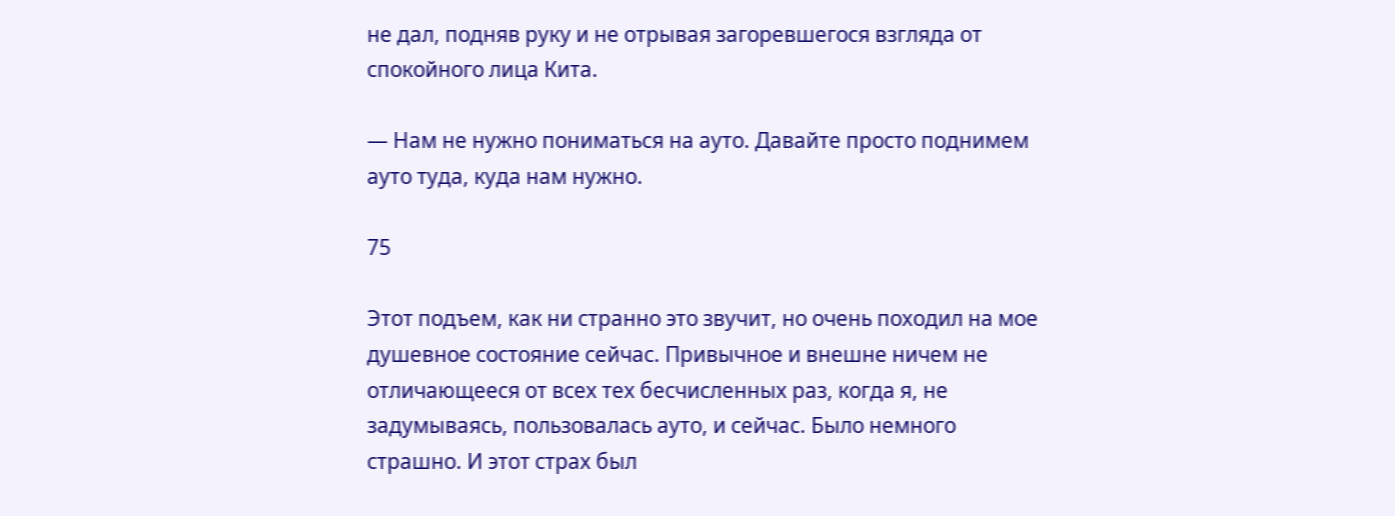не дал, подняв руку и не отрывая загоревшегося взгляда от спокойного лица Кита.

— Нам не нужно пониматься на ауто. Давайте просто поднимем ауто туда, куда нам нужно.

75

Этот подъем, как ни странно это звучит, но очень походил на мое душевное состояние сейчас. Привычное и внешне ничем не отличающееся от всех тех бесчисленных раз, когда я, не задумываясь, пользовалась ауто, и сейчас. Было немного страшно. И этот страх был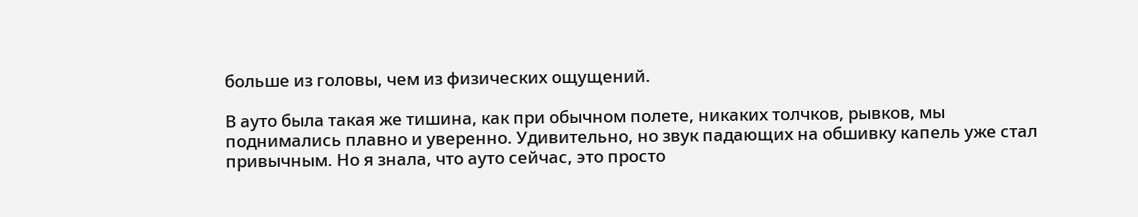больше из головы, чем из физических ощущений.

В ауто была такая же тишина, как при обычном полете, никаких толчков, рывков, мы поднимались плавно и уверенно. Удивительно, но звук падающих на обшивку капель уже стал привычным. Но я знала, что ауто сейчас, это просто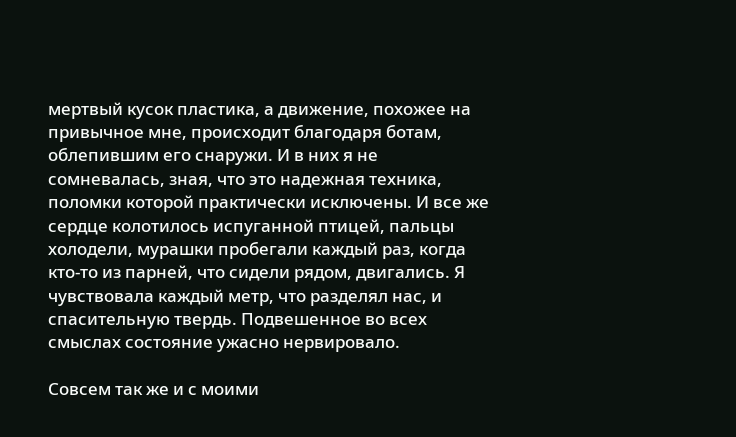мертвый кусок пластика, а движение, похожее на привычное мне, происходит благодаря ботам, облепившим его снаружи. И в них я не сомневалась, зная, что это надежная техника, поломки которой практически исключены. И все же сердце колотилось испуганной птицей, пальцы холодели, мурашки пробегали каждый раз, когда кто-то из парней, что сидели рядом, двигались. Я чувствовала каждый метр, что разделял нас, и спасительную твердь. Подвешенное во всех смыслах состояние ужасно нервировало.

Совсем так же и с моими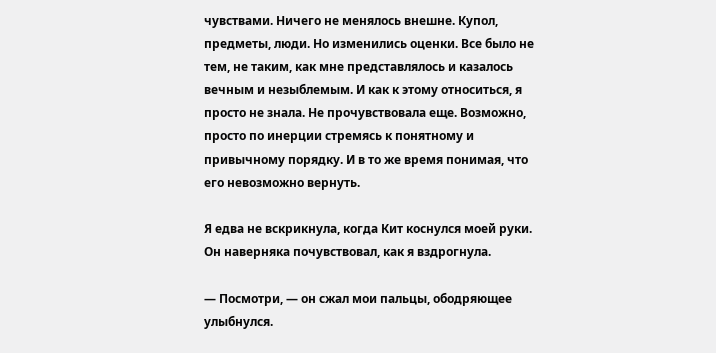чувствами. Ничего не менялось внешне. Купол, предметы, люди. Но изменились оценки. Все было не тем, не таким, как мне представлялось и казалось вечным и незыблемым. И как к этому относиться, я просто не знала. Не прочувствовала еще. Возможно, просто по инерции стремясь к понятному и привычному порядку. И в то же время понимая, что его невозможно вернуть.

Я едва не вскрикнула, когда Кит коснулся моей руки. Он наверняка почувствовал, как я вздрогнула.

— Посмотри, — он сжал мои пальцы, ободряющее улыбнулся.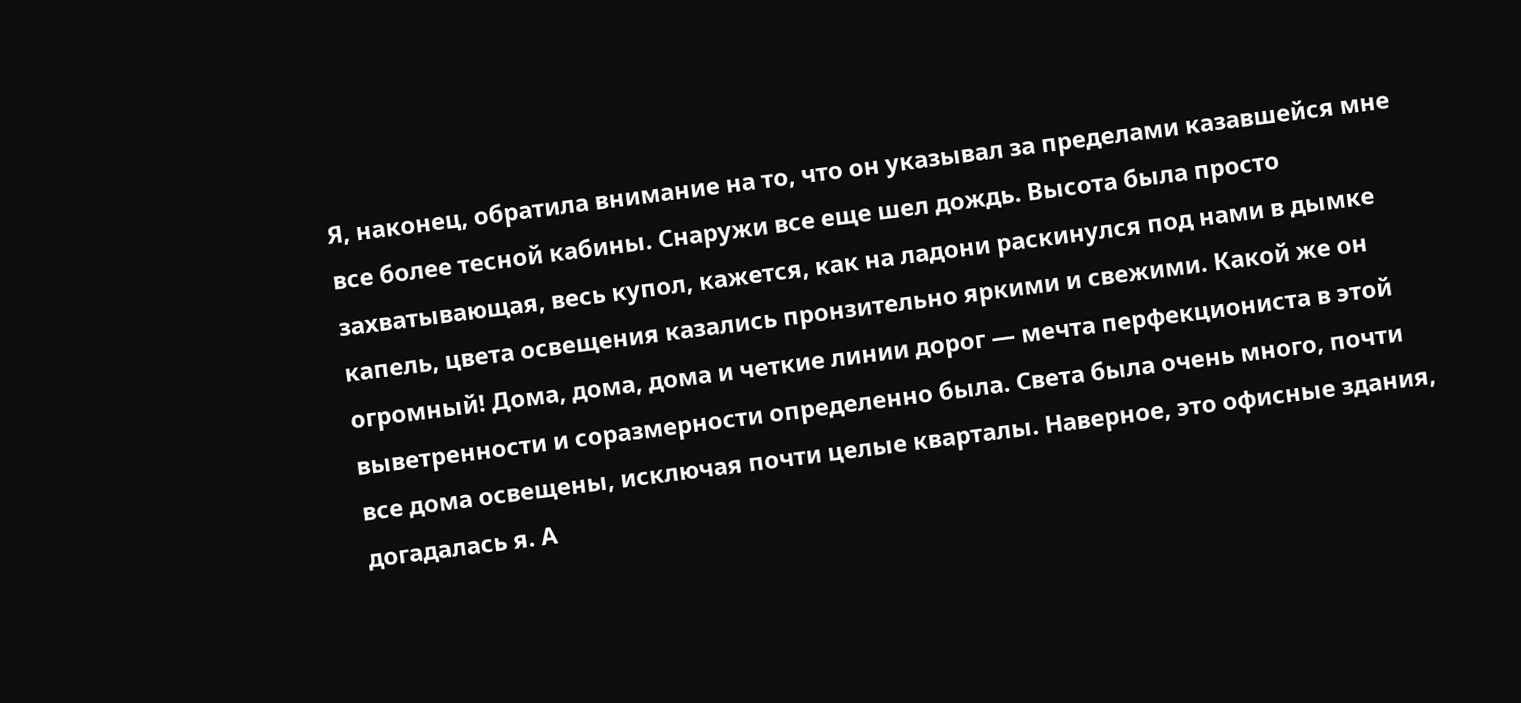Я, наконец, обратила внимание на то, что он указывал за пределами казавшейся мне все более тесной кабины. Снаружи все еще шел дождь. Высота была просто захватывающая, весь купол, кажется, как на ладони раскинулся под нами в дымке капель, цвета освещения казались пронзительно яркими и свежими. Какой же он огромный! Дома, дома, дома и четкие линии дорог — мечта перфекциониста в этой выветренности и соразмерности определенно была. Света была очень много, почти все дома освещены, исключая почти целые кварталы. Наверное, это офисные здания, догадалась я. А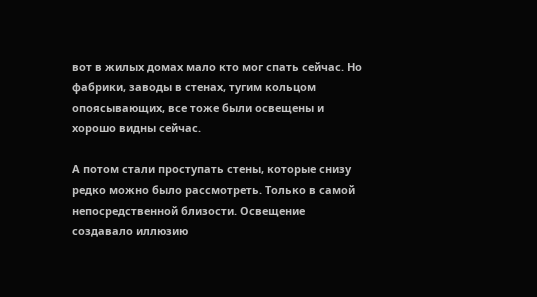вот в жилых домах мало кто мог спать сейчас. Но фабрики, заводы в стенах, тугим кольцом опоясывающих, все тоже были освещены и хорошо видны сейчас.

А потом стали проступать стены, которые снизу редко можно было рассмотреть. Только в самой непосредственной близости. Освещение создавало иллюзию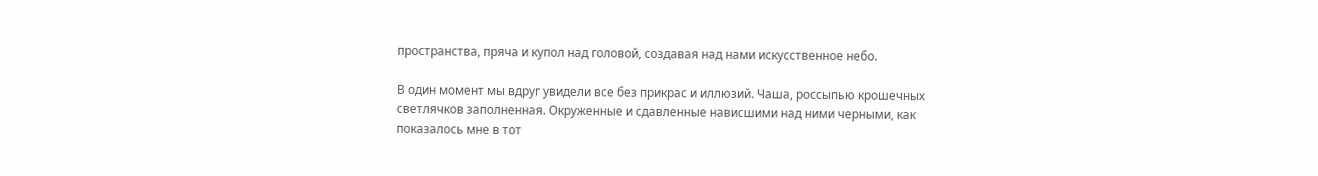пространства, пряча и купол над головой, создавая над нами искусственное небо.

В один момент мы вдруг увидели все без прикрас и иллюзий. Чаша, россыпью крошечных светлячков заполненная. Окруженные и сдавленные нависшими над ними черными, как показалось мне в тот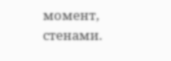момент, стенами.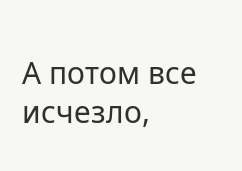А потом все исчезло,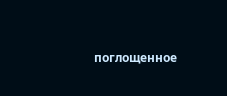поглощенное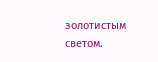золотистым светом.